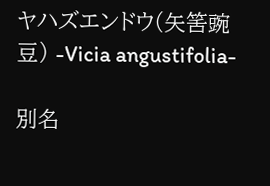ヤハズエンドウ(矢筈豌豆) -Vicia angustifolia-

別名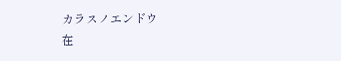カラスノエンドウ
在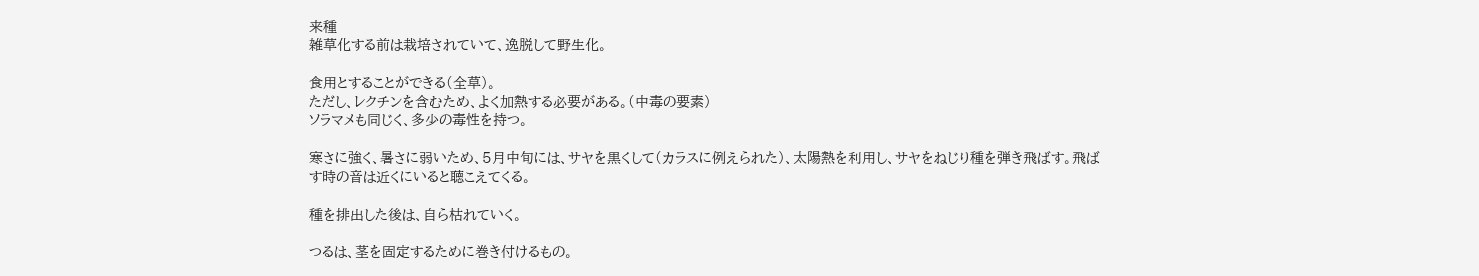来種
雑草化する前は栽培されていて、逸脱して野生化。

食用とすることができる(全草)。
ただし、レクチンを含むため、よく加熱する必要がある。(中毒の要素)
ソラマメも同じく、多少の毒性を持つ。

寒さに強く、暑さに弱いため、5月中旬には、サヤを黒くして(カラスに例えられた)、太陽熱を利用し、サヤをねじり種を弾き飛ばす。飛ばす時の音は近くにいると聴こえてくる。

種を排出した後は、自ら枯れていく。

つるは、茎を固定するために巻き付けるもの。